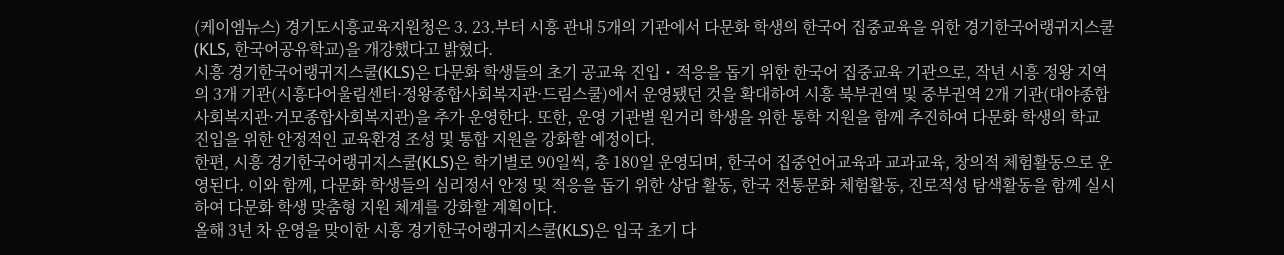(케이엠뉴스) 경기도시흥교육지원청은 3. 23.부터 시흥 관내 5개의 기관에서 다문화 학생의 한국어 집중교육을 위한 경기한국어랭귀지스쿨(KLS, 한국어공유학교)을 개강했다고 밝혔다.
시흥 경기한국어랭귀지스쿨(KLS)은 다문화 학생들의 초기 공교육 진입・적응을 돕기 위한 한국어 집중교육 기관으로, 작년 시흥 정왕 지역의 3개 기관(시흥다어울림센터·정왕종합사회복지관·드림스쿨)에서 운영됐던 것을 확대하여 시흥 북부권역 및 중부권역 2개 기관(대야종합사회복지관·거모종합사회복지관)을 추가 운영한다. 또한, 운영 기관별 원거리 학생을 위한 통학 지원을 함께 추진하여 다문화 학생의 학교 진입을 위한 안정적인 교육환경 조성 및 통합 지원을 강화할 예정이다.
한편, 시흥 경기한국어랭귀지스쿨(KLS)은 학기별로 90일씩, 총 180일 운영되며, 한국어 집중언어교육과 교과교육, 창의적 체험활동으로 운영된다. 이와 함께, 다문화 학생들의 심리정서 안정 및 적응을 돕기 위한 상담 활동, 한국 전통문화 체험활동, 진로적성 탐색활동을 함께 실시하여 다문화 학생 맞춤형 지원 체계를 강화할 계획이다.
올해 3년 차 운영을 맞이한 시흥 경기한국어랭귀지스쿨(KLS)은 입국 초기 다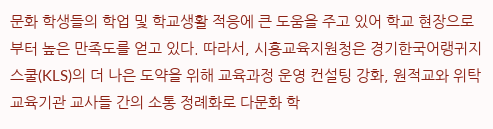문화 학생들의 학업 및 학교생활 적응에 큰 도움을 주고 있어 학교 현장으로부터 높은 만족도를 얻고 있다. 따라서, 시흥교육지원청은 경기한국어랭귀지스쿨(KLS)의 더 나은 도약을 위해 교육과정 운영 컨설팅 강화, 원적교와 위탁교육기관 교사들 간의 소통 정례화로 다문화 학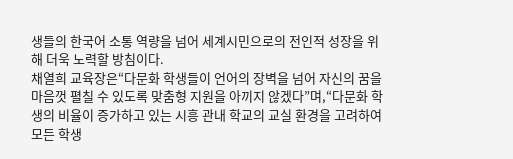생들의 한국어 소통 역량을 넘어 세계시민으로의 전인적 성장을 위해 더욱 노력할 방침이다.
채열희 교육장은“다문화 학생들이 언어의 장벽을 넘어 자신의 꿈을 마음껏 펼칠 수 있도록 맞춤형 지원을 아끼지 않겠다”며,“다문화 학생의 비율이 증가하고 있는 시흥 관내 학교의 교실 환경을 고려하여 모든 학생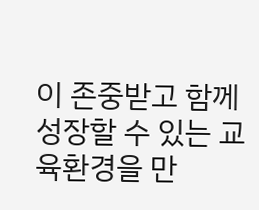이 존중받고 함께 성장할 수 있는 교육환경을 만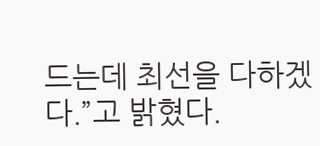드는데 최선을 다하겠다.”고 밝혔다.